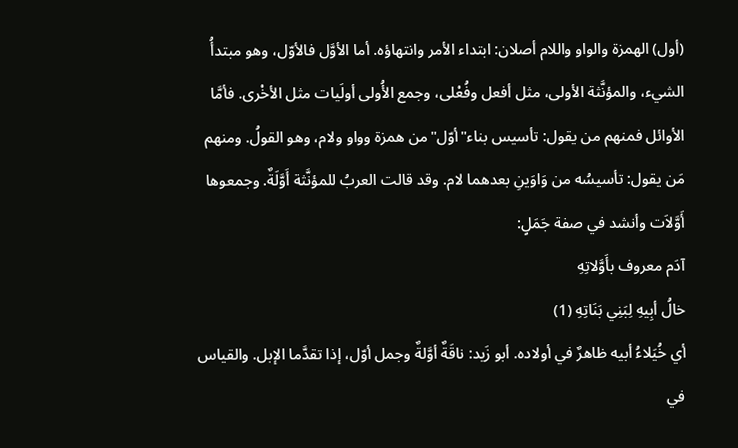(أول) الهمزة والواو واللام أصلان: ابتداء الأمر وانتهاؤه. أما الأوَّل فالأوّل، وهو مبتدأُ الشيء، والمؤنَّثة الأولى، مثل أفعل وفُعْلى، وجمع الأُولى أولَيات مثل الأخْرى. فأمَّا الأوائل فمنهم من يقول: تأسيس بناء"أوّل"من همزة وواو ولام، وهو القولُ. ومنهم مَن يقول: تأسيسُه من وَاوَينِ بعدهما لام. وقد قالت العربُ للمؤنَّثة أَوَّلَةٌ. وجمعوها أَوَّلاَت وأنشد في صفة جَمَلٍ:
آدَم معروف بأَوَّلاتِهِ
خالُ أبِيهِ لِبَنِي بَنَاتِهِ (1)
أي خُيَلاءُ أبيه ظاهرٌ في أولاده. أبو زَيد: ناقَةٌ أوَّلةٌ وجمل أوّل، إذا تقدَّما الإبل. والقياس في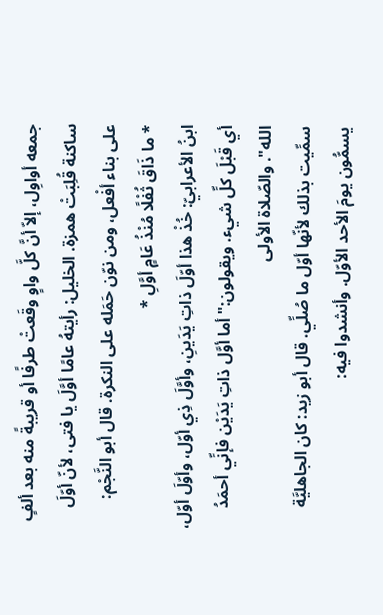جمعه أواوِل، إلاّ أنَّ كلَّ واوٍ وقَعتْ طرفًا أو قريبةً منه بعد ألفٍ ساكنة قُلِبَتْ همزة. الخليل: رأيتهُ عامًا أوَّلَ يا فتى، لأنّ أوّلَ على بناء أفْعل، ومن نوّن حَمَله على النكرة. قال أبو النَّجْم:
* ما ذَاقَ ثُفْلًا مُنْذُ عَامٍ أوَّلِ *
ابنُ الأعرابيّ: خُذْ هذا أوّلَ ذاتِ يَدَينِ، وأوَّلَ ذِي أوّل، وأوّلَ أوّل، أي قَبْلَ كلِّ شيء. ويقولون:"أما أوَّل ذاتِ يَدَيْن فإنِّي أحمَدُ الله". والصّلاة الأولى
سمِّيت بذلك لأنّها أوّل ما صُلِّي. قال أبو زيد: كان الجاهليَّة يسمُّون يومَ الأحد الأوّل. وأنشدوا فيه: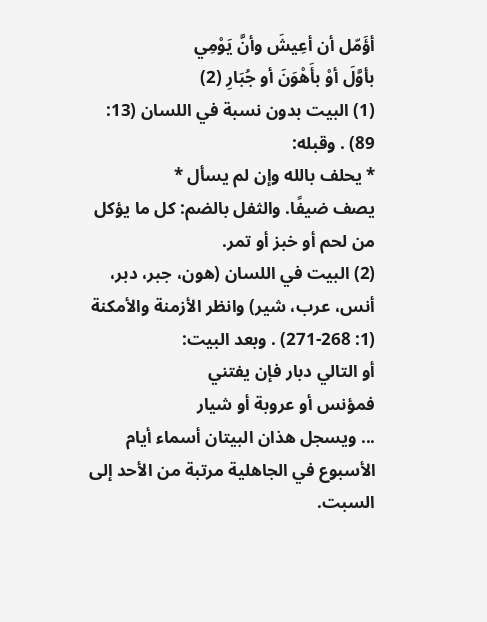أؤَمّل أن أعِيشَ وأنَّ يَوْمِي
بأوَّلَ أوْ بأَهْوَنَ أو جُبَارِ (2)
(1) البيت بدون نسبة في اللسان (13: 89) . وقبله:
* يحلف بالله وإن لم يسأل *
يصف ضيفًا. والثفل بالضم: كل ما يؤكل من لحم أو خبز أو تمر.
(2) البيت في اللسان (هون، جبر، دبر، أنس، عرب، شير) وانظر الأزمنة والأمكنة (1: 268-271) . وبعد البيت:
أو التالي دبار فإن يفتني
فمؤنس أو عروبة أو شيار
... ويسجل هذان البيتان أسماء أيام الأسبوع في الجاهلية مرتبة من الأحد إلى السبت.